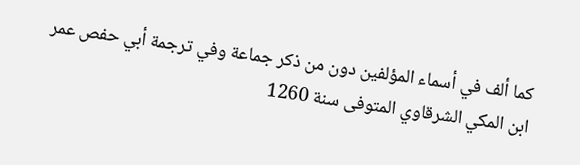كما ألف في أسماء المؤلفين دون من ذكر جماعة وفي ترجمة أبي حفص عمر ابن المكي الشرقاوي المتوفى سنة 1260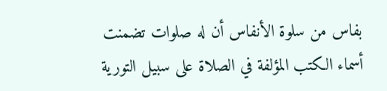بفاس من سلوة الأنفاس أن له صلوات تضمنت أسماء الكتب المؤلفة في الصلاة على سبيل التورية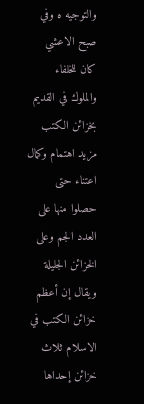والتوجيه ه وفي صبح الاعشي كان للخلفاء والملوك في القديم بخزائن الكتب مزيد اهتمام وكمال اعتناء حتى حصلوا منها على العدد الجم وعلى الخزائن الجليلة ويقال إن أعظم خزائن الكتب في الاسلام ثلاث خزائن إحداها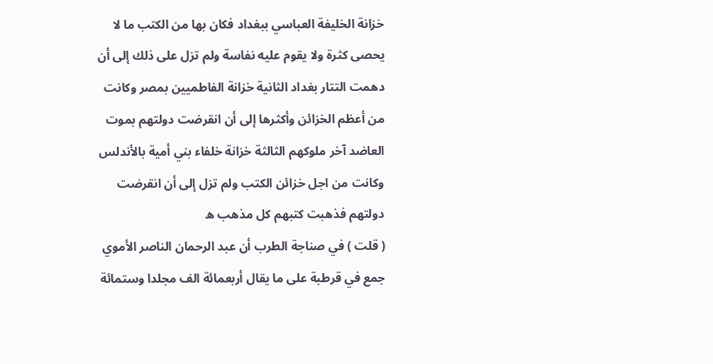خزانة الخليفة العباسي ببغداد فكان بها من الكتب ما لا يحصى كثرة ولا يقوم عليه نفاسة ولم تزل على ذلك إلى أن دهمت التتار بغداد الثانية خزانة الفاطميين بمصر وكانت من أعظم الخزائن وأكثرها إلى أن انقرضت دولتهم بموت العاضد آخر ملوكهم الثالثة خزانة خلفاء بني أمية بالأندلس وكانت من اجل خزائن الكتب ولم تزل إلى أن انقرضت دولتهم فذهبت كتبهم كل مذهب ه
( قلت ) في صناجة الطرب أن عبد الرحمان الناصر الأموي جمع في قرطبة على ما يقال أربعمائة الف مجلدا وستمائة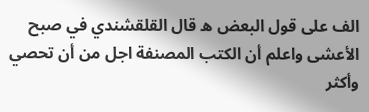الف على قول البعض ه قال القلقشندي في صبح الأعشى واعلم أن الكتب المصنفة اجل من أن تحصي وأكثر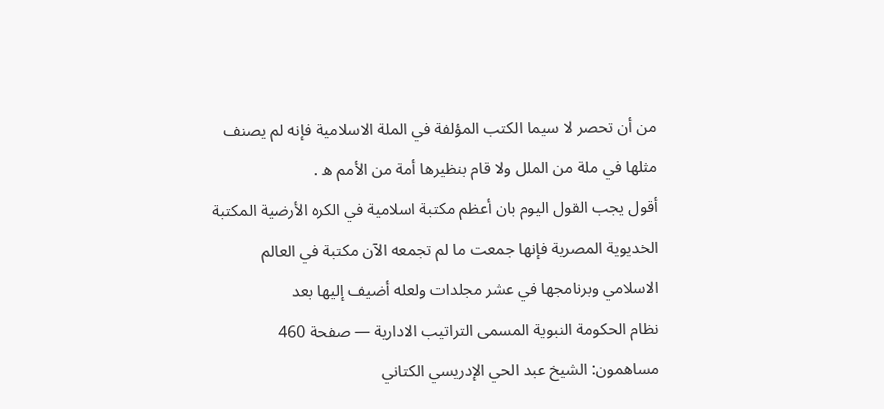من أن تحصر لا سيما الكتب المؤلفة في الملة الاسلامية فإنه لم يصنف مثلها في ملة من الملل ولا قام بنظيرها أمة من الأمم ه .
أقول يجب القول اليوم بان أعظم مكتبة اسلامية في الكره الأرضية المكتبة الخديوية المصرية فإنها جمعت ما لم تجمعه الآن مكتبة في العالم الاسلامي وبرنامجها في عشر مجلدات ولعله أضيف إليها بعد
نظام الحكومة النبوية المسمى التراتيب الادارية — صفحة 460
مساهمون: الشيخ عبد الحي الإدريسي الكتاني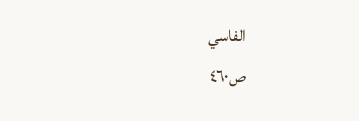الفاسي
ص٤٦٠